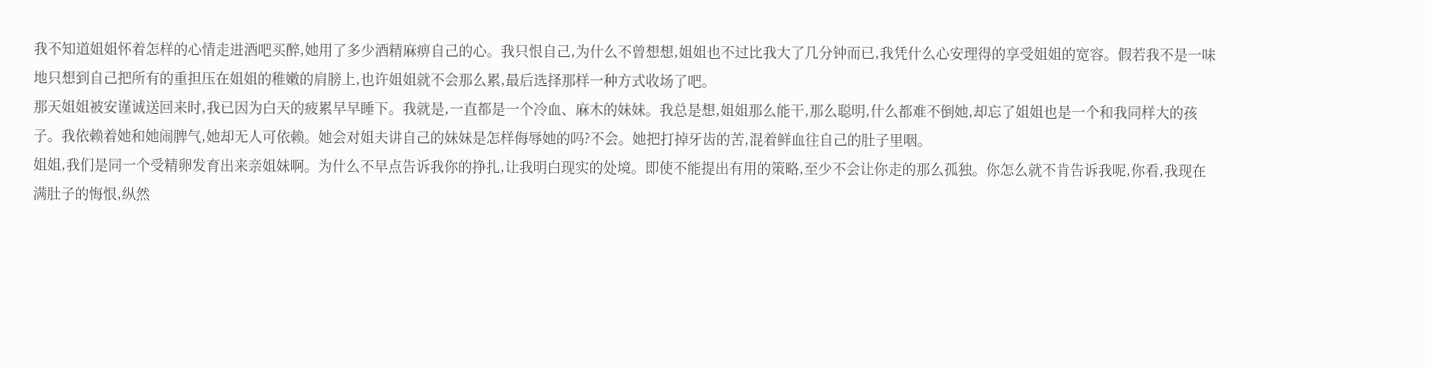我不知道姐姐怀着怎样的心情走进酒吧买醉,她用了多少酒精麻痹自己的心。我只恨自己,为什么不曾想想,姐姐也不过比我大了几分钟而已,我凭什么心安理得的享受姐姐的宽容。假若我不是一味地只想到自己把所有的重担压在姐姐的稚嫩的肩膀上,也许姐姐就不会那么累,最后选择那样一种方式收场了吧。
那天姐姐被安谨诚送回来时,我已因为白天的疲累早早睡下。我就是,一直都是一个冷血、麻木的妹妹。我总是想,姐姐那么能干,那么聪明,什么都难不倒她,却忘了姐姐也是一个和我同样大的孩子。我依赖着她和她闹脾气,她却无人可依赖。她会对姐夫讲自己的妹妹是怎样侮辱她的吗?不会。她把打掉牙齿的苦,混着鲜血往自己的肚子里咽。
姐姐,我们是同一个受精卵发育出来亲姐妹啊。为什么不早点告诉我你的挣扎,让我明白现实的处境。即使不能提出有用的策略,至少不会让你走的那么孤独。你怎么就不肯告诉我呢,你看,我现在满肚子的悔恨,纵然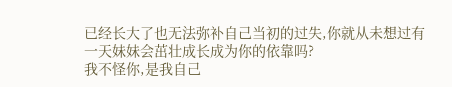已经长大了也无法弥补自己当初的过失,你就从未想过有一天妹妹会茁壮成长成为你的依靠吗?
我不怪你,是我自己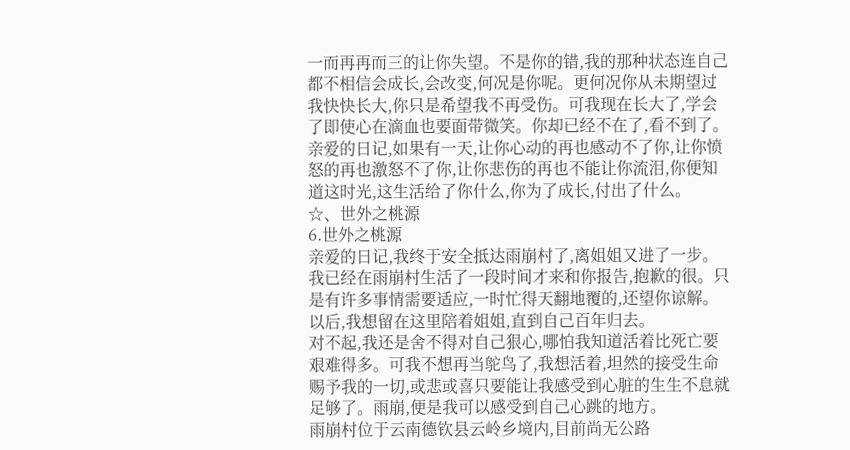一而再再而三的让你失望。不是你的错,我的那种状态连自己都不相信会成长,会改变,何况是你呢。更何况你从未期望过我快快长大,你只是希望我不再受伤。可我现在长大了,学会了即使心在滴血也要面带微笑。你却已经不在了,看不到了。
亲爱的日记,如果有一天,让你心动的再也感动不了你,让你愤怒的再也激怒不了你,让你悲伤的再也不能让你流泪,你便知道这时光,这生活给了你什么,你为了成长,付出了什么。
☆、世外之桃源
6.世外之桃源
亲爱的日记,我终于安全抵达雨崩村了,离姐姐又进了一步。我已经在雨崩村生活了一段时间才来和你报告,抱歉的很。只是有许多事情需要适应,一时忙得天翻地覆的,还望你谅解。以后,我想留在这里陪着姐姐,直到自己百年归去。
对不起,我还是舍不得对自己狠心,哪怕我知道活着比死亡要艰难得多。可我不想再当鸵鸟了,我想活着,坦然的接受生命赐予我的一切,或悲或喜只要能让我感受到心脏的生生不息就足够了。雨崩,便是我可以感受到自己心跳的地方。
雨崩村位于云南德钦县云岭乡境内,目前尚无公路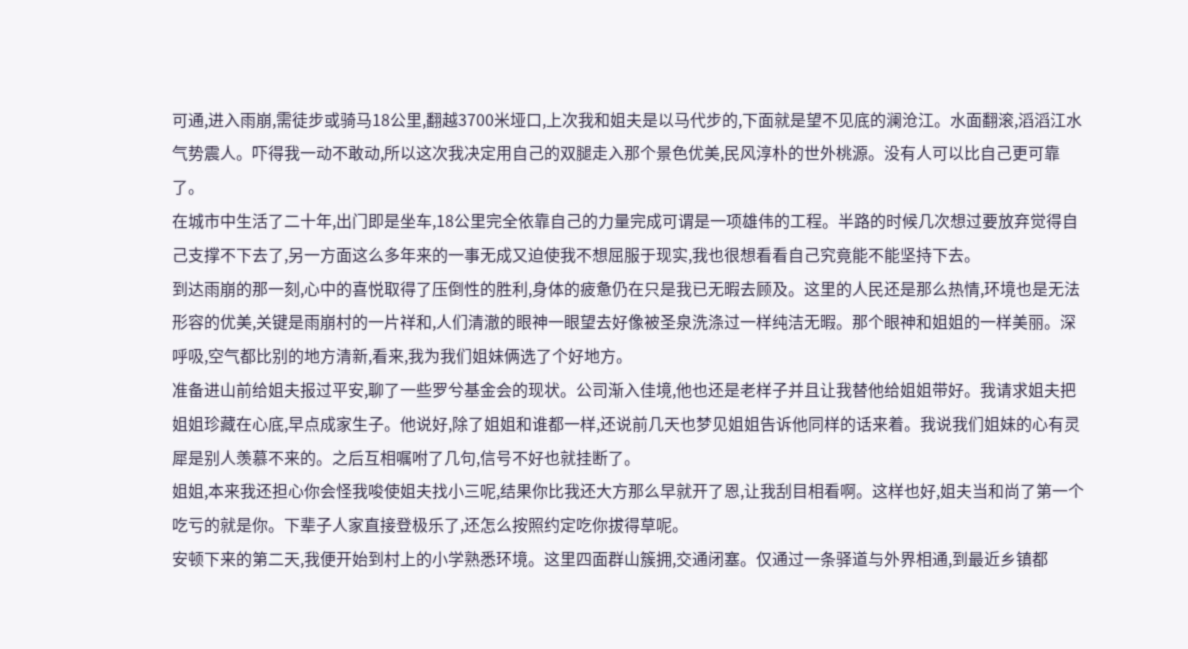可通,进入雨崩,需徒步或骑马18公里,翻越3700米垭口,上次我和姐夫是以马代步的,下面就是望不见底的澜沧江。水面翻滚,滔滔江水气势震人。吓得我一动不敢动,所以这次我决定用自己的双腿走入那个景色优美,民风淳朴的世外桃源。没有人可以比自己更可靠了。
在城市中生活了二十年,出门即是坐车,18公里完全依靠自己的力量完成可谓是一项雄伟的工程。半路的时候几次想过要放弃觉得自己支撑不下去了,另一方面这么多年来的一事无成又迫使我不想屈服于现实,我也很想看看自己究竟能不能坚持下去。
到达雨崩的那一刻,心中的喜悦取得了压倒性的胜利,身体的疲惫仍在只是我已无暇去顾及。这里的人民还是那么热情,环境也是无法形容的优美,关键是雨崩村的一片祥和,人们清澈的眼神一眼望去好像被圣泉洗涤过一样纯洁无暇。那个眼神和姐姐的一样美丽。深呼吸,空气都比别的地方清新,看来,我为我们姐妹俩选了个好地方。
准备进山前给姐夫报过平安,聊了一些罗兮基金会的现状。公司渐入佳境,他也还是老样子并且让我替他给姐姐带好。我请求姐夫把姐姐珍藏在心底,早点成家生子。他说好,除了姐姐和谁都一样,还说前几天也梦见姐姐告诉他同样的话来着。我说我们姐妹的心有灵犀是别人羡慕不来的。之后互相嘱咐了几句,信号不好也就挂断了。
姐姐,本来我还担心你会怪我唆使姐夫找小三呢,结果你比我还大方那么早就开了恩,让我刮目相看啊。这样也好,姐夫当和尚了第一个吃亏的就是你。下辈子人家直接登极乐了,还怎么按照约定吃你拔得草呢。
安顿下来的第二天,我便开始到村上的小学熟悉环境。这里四面群山簇拥,交通闭塞。仅通过一条驿道与外界相通,到最近乡镇都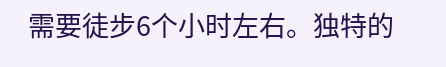需要徒步6个小时左右。独特的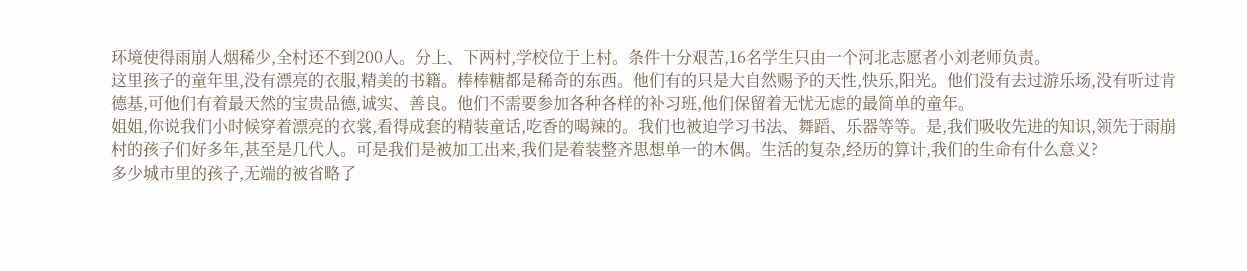环境使得雨崩人烟稀少,全村还不到200人。分上、下两村,学校位于上村。条件十分艰苦,16名学生只由一个河北志愿者小刘老师负责。
这里孩子的童年里,没有漂亮的衣服,精美的书籍。棒棒糖都是稀奇的东西。他们有的只是大自然赐予的天性,快乐,阳光。他们没有去过游乐场,没有听过肯德基,可他们有着最天然的宝贵品德,诚实、善良。他们不需要参加各种各样的补习班,他们保留着无忧无虑的最简单的童年。
姐姐,你说我们小时候穿着漂亮的衣裳,看得成套的精装童话,吃香的喝辣的。我们也被迫学习书法、舞蹈、乐器等等。是,我们吸收先进的知识,领先于雨崩村的孩子们好多年,甚至是几代人。可是我们是被加工出来,我们是着装整齐思想单一的木偶。生活的复杂,经历的算计,我们的生命有什么意义?
多少城市里的孩子,无端的被省略了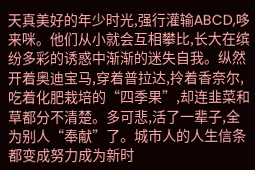天真美好的年少时光,强行灌输ABCD,哆来咪。他们从小就会互相攀比,长大在缤纷多彩的诱惑中渐渐的迷失自我。纵然开着奥迪宝马,穿着普拉达,拎着香奈尔,吃着化肥栽培的“四季果”,却连韭菜和草都分不清楚。多可悲,活了一辈子,全为别人“奉献”了。城市人的人生信条都变成努力成为新时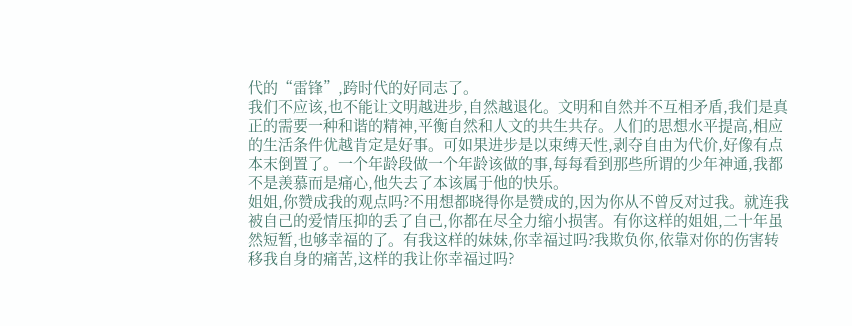代的“雷锋”,跨时代的好同志了。
我们不应该,也不能让文明越进步,自然越退化。文明和自然并不互相矛盾,我们是真正的需要一种和谐的精神,平衡自然和人文的共生共存。人们的思想水平提高,相应的生活条件优越肯定是好事。可如果进步是以束缚天性,剥夺自由为代价,好像有点本末倒置了。一个年龄段做一个年龄该做的事,每每看到那些所谓的少年神通,我都不是羡慕而是痛心,他失去了本该属于他的快乐。
姐姐,你赞成我的观点吗?不用想都晓得你是赞成的,因为你从不曾反对过我。就连我被自己的爱情压抑的丢了自己,你都在尽全力缩小损害。有你这样的姐姐,二十年虽然短暂,也够幸福的了。有我这样的妹妹,你幸福过吗?我欺负你,依靠对你的伤害转移我自身的痛苦,这样的我让你幸福过吗?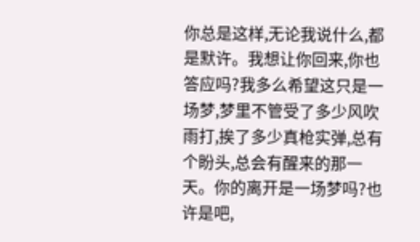你总是这样,无论我说什么,都是默许。我想让你回来,你也答应吗?我多么希望这只是一场梦,梦里不管受了多少风吹雨打,挨了多少真枪实弹,总有个盼头,总会有醒来的那一天。你的离开是一场梦吗?也许是吧,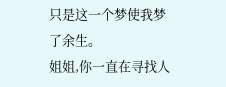只是这一个梦使我梦了余生。
姐姐,你一直在寻找人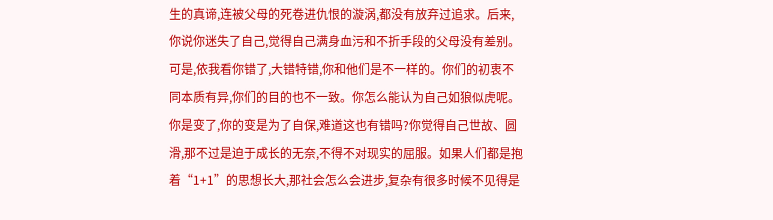生的真谛,连被父母的死卷进仇恨的漩涡,都没有放弃过追求。后来,你说你迷失了自己,觉得自己满身血污和不折手段的父母没有差别。可是,依我看你错了,大错特错,你和他们是不一样的。你们的初衷不同本质有异,你们的目的也不一致。你怎么能认为自己如狼似虎呢。
你是变了,你的变是为了自保,难道这也有错吗?你觉得自己世故、圆滑,那不过是迫于成长的无奈,不得不对现实的屈服。如果人们都是抱着“1+1”的思想长大,那社会怎么会进步,复杂有很多时候不见得是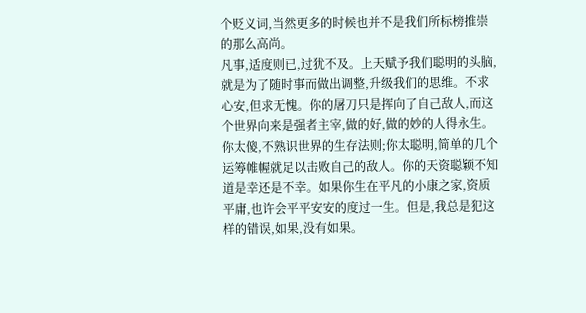个贬义词,当然更多的时候也并不是我们所标榜推崇的那么高尚。
凡事,适度则已,过犹不及。上天赋予我们聪明的头脑,就是为了随时事而做出调整,升级我们的思维。不求心安,但求无愧。你的屠刀只是挥向了自己敌人,而这个世界向来是强者主宰,做的好,做的妙的人得永生。
你太傻,不熟识世界的生存法则;你太聪明,简单的几个运筹帷幄就足以击败自己的敌人。你的天资聪颖不知道是幸还是不幸。如果你生在平凡的小康之家,资质平庸,也许会平平安安的度过一生。但是,我总是犯这样的错误,如果,没有如果。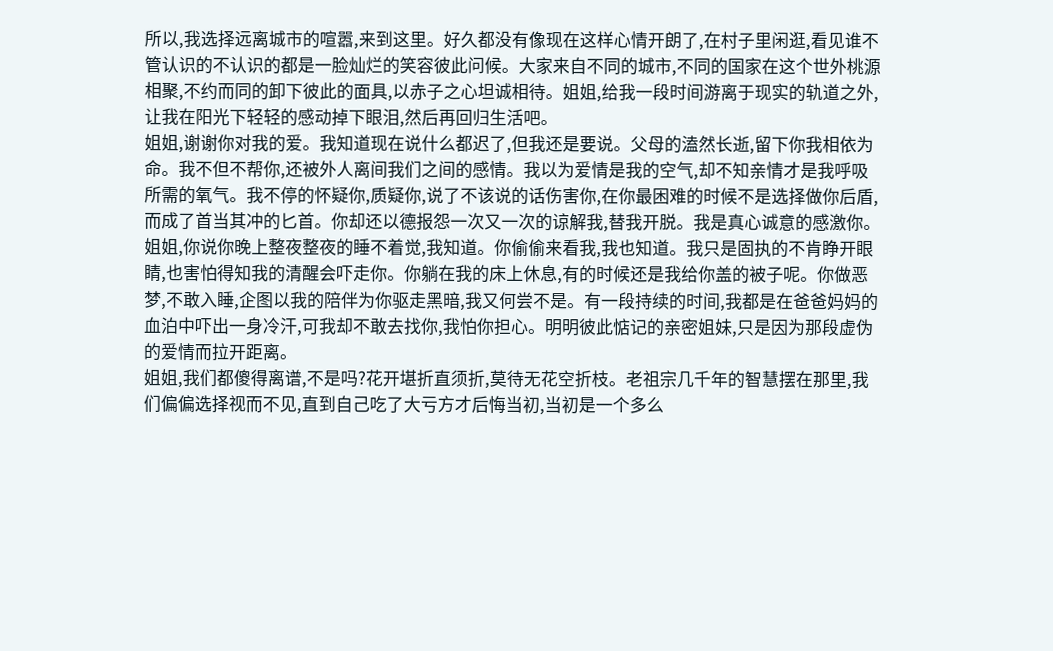所以,我选择远离城市的喧嚣,来到这里。好久都没有像现在这样心情开朗了,在村子里闲逛,看见谁不管认识的不认识的都是一脸灿烂的笑容彼此问候。大家来自不同的城市,不同的国家在这个世外桃源相聚,不约而同的卸下彼此的面具,以赤子之心坦诚相待。姐姐,给我一段时间游离于现实的轨道之外,让我在阳光下轻轻的感动掉下眼泪,然后再回归生活吧。
姐姐,谢谢你对我的爱。我知道现在说什么都迟了,但我还是要说。父母的溘然长逝,留下你我相依为命。我不但不帮你,还被外人离间我们之间的感情。我以为爱情是我的空气,却不知亲情才是我呼吸所需的氧气。我不停的怀疑你,质疑你,说了不该说的话伤害你,在你最困难的时候不是选择做你后盾,而成了首当其冲的匕首。你却还以德报怨一次又一次的谅解我,替我开脱。我是真心诚意的感激你。
姐姐,你说你晚上整夜整夜的睡不着觉,我知道。你偷偷来看我,我也知道。我只是固执的不肯睁开眼睛,也害怕得知我的清醒会吓走你。你躺在我的床上休息,有的时候还是我给你盖的被子呢。你做恶梦,不敢入睡,企图以我的陪伴为你驱走黑暗,我又何尝不是。有一段持续的时间,我都是在爸爸妈妈的血泊中吓出一身冷汗,可我却不敢去找你,我怕你担心。明明彼此惦记的亲密姐妹,只是因为那段虚伪的爱情而拉开距离。
姐姐,我们都傻得离谱,不是吗?花开堪折直须折,莫待无花空折枝。老祖宗几千年的智慧摆在那里,我们偏偏选择视而不见,直到自己吃了大亏方才后悔当初,当初是一个多么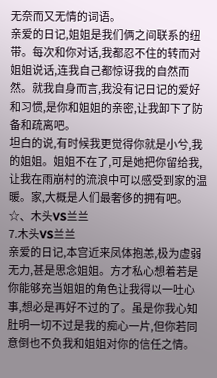无奈而又无情的词语。
亲爱的日记,姐姐是我们俩之间联系的纽带。每次和你对话,我都忍不住的转而对姐姐说话,连我自己都惊讶我的自然而然。就我自身而言,我没有记日记的爱好和习惯,是你和姐姐的亲密,让我卸下了防备和疏离吧。
坦白的说,有时候我更觉得你就是小兮,我的姐姐。姐姐不在了,可是她把你留给我,让我在雨崩村的流浪中可以感受到家的温暖。家,大概是人们最奢侈的拥有吧。
☆、木头VS兰兰
7.木头VS兰兰
亲爱的日记,本宫近来凤体抱恙,极为虚弱无力,甚是思念姐姐。方才私心想着若是你能够充当姐姐的角色让我得以一吐心事,想必是再好不过的了。虽是你我心知肚明一切不过是我的痴心一片,但你若同意倒也不负我和姐姐对你的信任之情。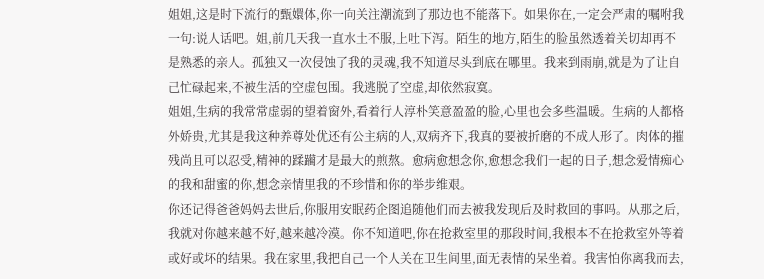姐姐,这是时下流行的甄嬛体,你一向关注潮流到了那边也不能落下。如果你在,一定会严肃的嘱咐我一句:说人话吧。姐,前几天我一直水土不服,上吐下泻。陌生的地方,陌生的脸虽然透着关切却再不是熟悉的亲人。孤独又一次侵蚀了我的灵魂,我不知道尽头到底在哪里。我来到雨崩,就是为了让自己忙碌起来,不被生活的空虚包围。我逃脱了空虚,却依然寂寞。
姐姐,生病的我常常虚弱的望着窗外,看着行人淳朴笑意盈盈的脸,心里也会多些温暖。生病的人都格外娇贵,尤其是我这种养尊处优还有公主病的人,双病齐下,我真的要被折磨的不成人形了。肉体的摧残尚且可以忍受,精神的蹂躏才是最大的煎熬。愈病愈想念你,愈想念我们一起的日子,想念爱情痴心的我和甜蜜的你,想念亲情里我的不珍惜和你的举步维艰。
你还记得爸爸妈妈去世后,你服用安眠药企图追随他们而去被我发现后及时救回的事吗。从那之后,我就对你越来越不好,越来越冷漠。你不知道吧,你在抢救室里的那段时间,我根本不在抢救室外等着或好或坏的结果。我在家里,我把自己一个人关在卫生间里,面无表情的呆坐着。我害怕你离我而去,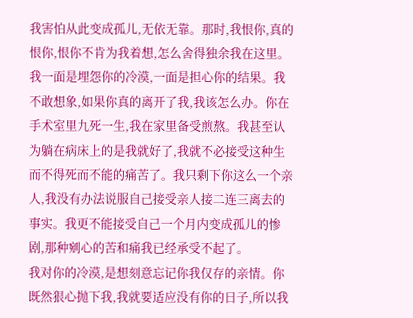我害怕从此变成孤儿,无依无靠。那时,我恨你,真的恨你,恨你不肯为我着想,怎么舍得独余我在这里。
我一面是埋怨你的冷漠,一面是担心你的结果。我不敢想象,如果你真的离开了我,我该怎么办。你在手术室里九死一生,我在家里备受煎熬。我甚至认为躺在病床上的是我就好了,我就不必接受这种生而不得死而不能的痛苦了。我只剩下你这么一个亲人,我没有办法说服自己接受亲人接二连三离去的事实。我更不能接受自己一个月内变成孤儿的惨剧,那种剜心的苦和痛我已经承受不起了。
我对你的冷漠,是想刻意忘记你我仅存的亲情。你既然狠心抛下我,我就要适应没有你的日子,所以我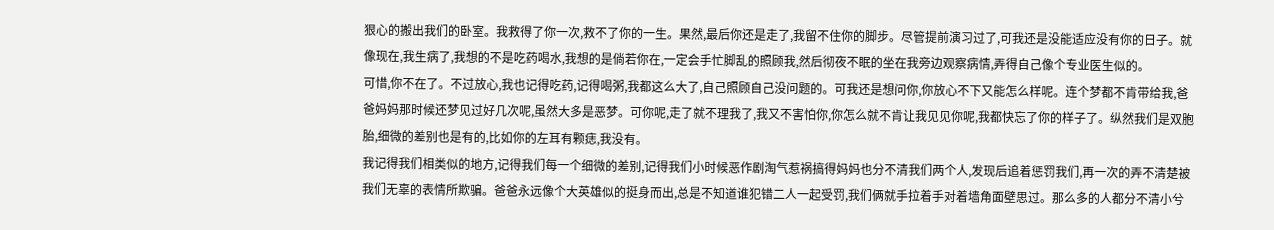狠心的搬出我们的卧室。我救得了你一次,救不了你的一生。果然,最后你还是走了,我留不住你的脚步。尽管提前演习过了,可我还是没能适应没有你的日子。就像现在,我生病了,我想的不是吃药喝水,我想的是倘若你在,一定会手忙脚乱的照顾我,然后彻夜不眠的坐在我旁边观察病情,弄得自己像个专业医生似的。
可惜,你不在了。不过放心,我也记得吃药,记得喝粥,我都这么大了,自己照顾自己没问题的。可我还是想问你,你放心不下又能怎么样呢。连个梦都不肯带给我,爸爸妈妈那时候还梦见过好几次呢,虽然大多是恶梦。可你呢,走了就不理我了,我又不害怕你,你怎么就不肯让我见见你呢,我都快忘了你的样子了。纵然我们是双胞胎,细微的差别也是有的,比如你的左耳有颗痣,我没有。
我记得我们相类似的地方,记得我们每一个细微的差别,记得我们小时候恶作剧淘气惹祸搞得妈妈也分不清我们两个人,发现后追着惩罚我们,再一次的弄不清楚被我们无辜的表情所欺骗。爸爸永远像个大英雄似的挺身而出,总是不知道谁犯错二人一起受罚,我们俩就手拉着手对着墙角面壁思过。那么多的人都分不清小兮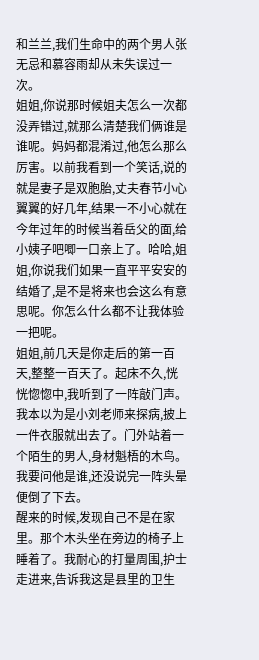和兰兰,我们生命中的两个男人张无忌和慕容雨却从未失误过一次。
姐姐,你说那时候姐夫怎么一次都没弄错过,就那么清楚我们俩谁是谁呢。妈妈都混淆过,他怎么那么厉害。以前我看到一个笑话,说的就是妻子是双胞胎,丈夫春节小心翼翼的好几年,结果一不小心就在今年过年的时候当着岳父的面,给小姨子吧唧一口亲上了。哈哈,姐姐,你说我们如果一直平平安安的结婚了,是不是将来也会这么有意思呢。你怎么什么都不让我体验一把呢。
姐姐,前几天是你走后的第一百天,整整一百天了。起床不久,恍恍惚惚中,我听到了一阵敲门声。我本以为是小刘老师来探病,披上一件衣服就出去了。门外站着一个陌生的男人,身材魁梧的木鸟。我要问他是谁,还没说完一阵头晕便倒了下去。
醒来的时候,发现自己不是在家里。那个木头坐在旁边的椅子上睡着了。我耐心的打量周围,护士走进来,告诉我这是县里的卫生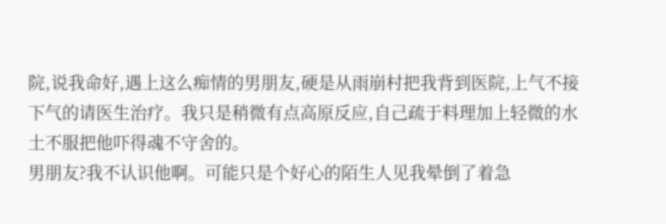院,说我命好,遇上这么痴情的男朋友,硬是从雨崩村把我背到医院,上气不接下气的请医生治疗。我只是稍微有点高原反应,自己疏于料理加上轻微的水土不服把他吓得魂不守舍的。
男朋友?我不认识他啊。可能只是个好心的陌生人见我晕倒了着急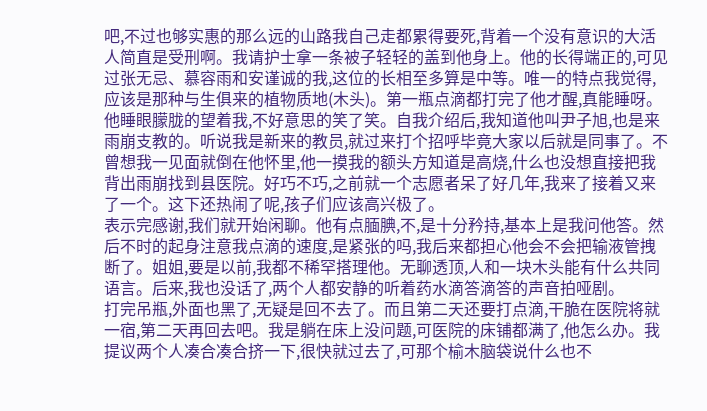吧,不过也够实惠的那么远的山路我自己走都累得要死,背着一个没有意识的大活人简直是受刑啊。我请护士拿一条被子轻轻的盖到他身上。他的长得端正的,可见过张无忌、慕容雨和安谨诚的我,这位的长相至多算是中等。唯一的特点我觉得,应该是那种与生俱来的植物质地(木头)。第一瓶点滴都打完了他才醒,真能睡呀。
他睡眼朦胧的望着我,不好意思的笑了笑。自我介绍后,我知道他叫尹子旭,也是来雨崩支教的。听说我是新来的教员,就过来打个招呼毕竟大家以后就是同事了。不曾想我一见面就倒在他怀里,他一摸我的额头方知道是高烧,什么也没想直接把我背出雨崩找到县医院。好巧不巧,之前就一个志愿者呆了好几年,我来了接着又来了一个。这下还热闹了呢,孩子们应该高兴极了。
表示完感谢,我们就开始闲聊。他有点腼腆,不,是十分矜持,基本上是我问他答。然后不时的起身注意我点滴的速度,是紧张的吗,我后来都担心他会不会把输液管拽断了。姐姐,要是以前,我都不稀罕搭理他。无聊透顶,人和一块木头能有什么共同语言。后来,我也没话了,两个人都安静的听着药水滴答滴答的声音拍哑剧。
打完吊瓶,外面也黑了,无疑是回不去了。而且第二天还要打点滴,干脆在医院将就一宿,第二天再回去吧。我是躺在床上没问题,可医院的床铺都满了,他怎么办。我提议两个人凑合凑合挤一下,很快就过去了,可那个榆木脑袋说什么也不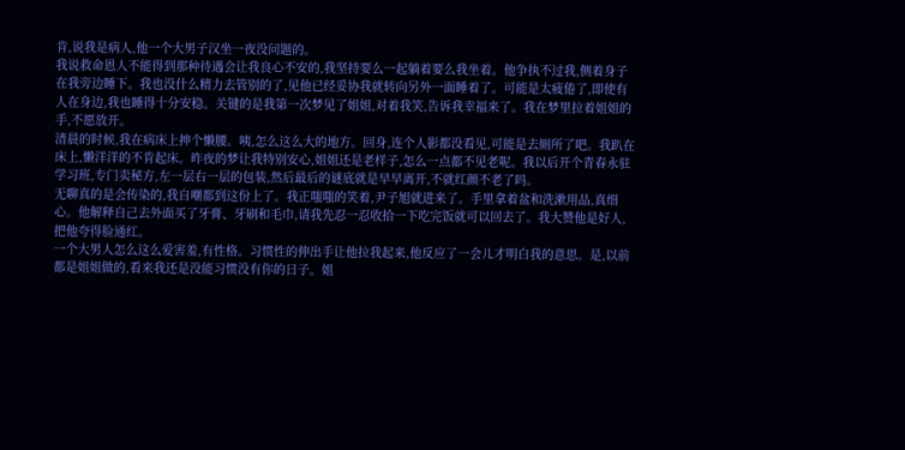肯,说我是病人,他一个大男子汉坐一夜没问题的。
我说救命恩人不能得到那种待遇会让我良心不安的,我坚持要么一起躺着要么我坐着。他争执不过我,侧着身子在我旁边睡下。我也没什么精力去管别的了,见他已经妥协我就转向另外一面睡着了。可能是太疲倦了,即使有人在身边,我也睡得十分安稳。关键的是我第一次梦见了姐姐,对着我笑,告诉我幸福来了。我在梦里拉着姐姐的手,不愿放开。
清晨的时候,我在病床上抻个懒腰。咦,怎么这么大的地方。回身,连个人影都没看见,可能是去厕所了吧。我趴在床上,懒洋洋的不肯起床。昨夜的梦让我特别安心,姐姐还是老样子,怎么一点都不见老呢。我以后开个青春永驻学习班,专门卖秘方,左一层右一层的包装,然后最后的谜底就是早早离开,不就红颜不老了吗。
无聊真的是会传染的,我自嘲都到这份上了。我正嗤嗤的笑着,尹子旭就进来了。手里拿着盆和洗漱用品,真细心。他解释自己去外面买了牙膏、牙刷和毛巾,请我先忍一忍收拾一下吃完饭就可以回去了。我大赞他是好人,把他夸得脸通红。
一个大男人怎么这么爱害羞,有性格。习惯性的伸出手让他拉我起来,他反应了一会儿才明白我的意思。是,以前都是姐姐做的,看来我还是没能习惯没有你的日子。姐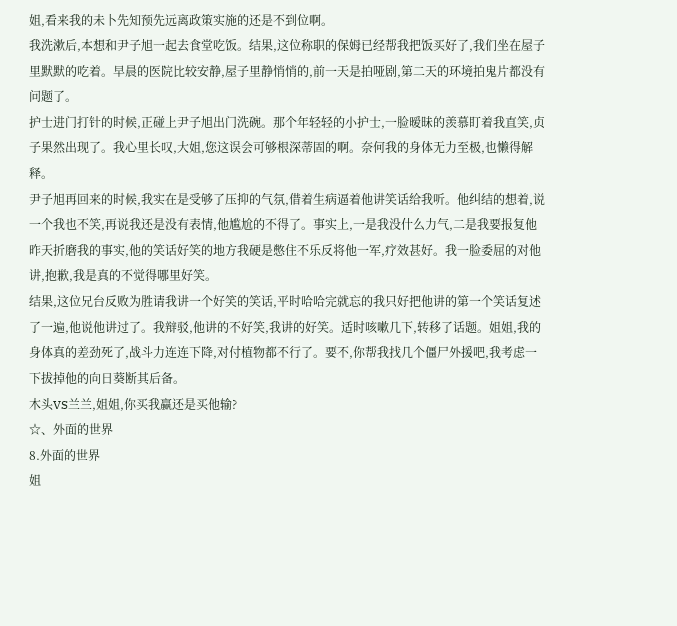姐,看来我的未卜先知预先远离政策实施的还是不到位啊。
我洗漱后,本想和尹子旭一起去食堂吃饭。结果,这位称职的保姆已经帮我把饭买好了,我们坐在屋子里默默的吃着。早晨的医院比较安静,屋子里静悄悄的,前一天是拍哑剧,第二天的环境拍鬼片都没有问题了。
护士进门打针的时候,正碰上尹子旭出门洗碗。那个年轻轻的小护士,一脸暧昧的羡慕盯着我直笑,贞子果然出现了。我心里长叹,大姐,您这误会可够根深蒂固的啊。奈何我的身体无力至极,也懒得解释。
尹子旭再回来的时候,我实在是受够了压抑的气氛,借着生病逼着他讲笑话给我听。他纠结的想着,说一个我也不笑,再说我还是没有表情,他尴尬的不得了。事实上,一是我没什么力气,二是我要报复他昨天折磨我的事实,他的笑话好笑的地方我硬是憋住不乐反将他一军,疗效甚好。我一脸委屈的对他讲,抱歉,我是真的不觉得哪里好笑。
结果,这位兄台反败为胜请我讲一个好笑的笑话,平时哈哈完就忘的我只好把他讲的第一个笑话复述了一遍,他说他讲过了。我辩驳,他讲的不好笑,我讲的好笑。适时咳嗽几下,转移了话题。姐姐,我的身体真的差劲死了,战斗力连连下降,对付植物都不行了。要不,你帮我找几个僵尸外援吧,我考虑一下拔掉他的向日葵断其后备。
木头VS兰兰,姐姐,你买我赢还是买他输?
☆、外面的世界
8.外面的世界
姐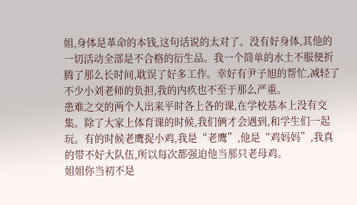姐,身体是革命的本钱,这句话说的太对了。没有好身体,其他的一切活动全部是不合格的衍生品。我一个简单的水土不服便折腾了那么长时间,耽误了好多工作。幸好有尹子旭的帮忙,减轻了不少小刘老师的负担,我的内疚也不至于那么严重。
患难之交的两个人出来平时各上各的课,在学校基本上没有交集。除了大家上体育课的时候,我们俩才会遇到,和学生们一起玩。有的时候老鹰捉小鸡,我是“老鹰”,他是“鸡妈妈”,我真的带不好大队伍,所以每次都强迫他当那只老母鸡。
姐姐你当初不是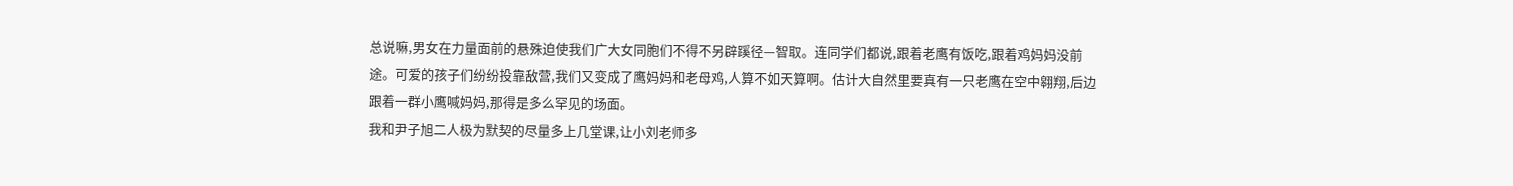总说嘛,男女在力量面前的悬殊迫使我们广大女同胞们不得不另辟蹊径—智取。连同学们都说,跟着老鹰有饭吃,跟着鸡妈妈没前途。可爱的孩子们纷纷投靠敌营,我们又变成了鹰妈妈和老母鸡,人算不如天算啊。估计大自然里要真有一只老鹰在空中翱翔,后边跟着一群小鹰喊妈妈,那得是多么罕见的场面。
我和尹子旭二人极为默契的尽量多上几堂课,让小刘老师多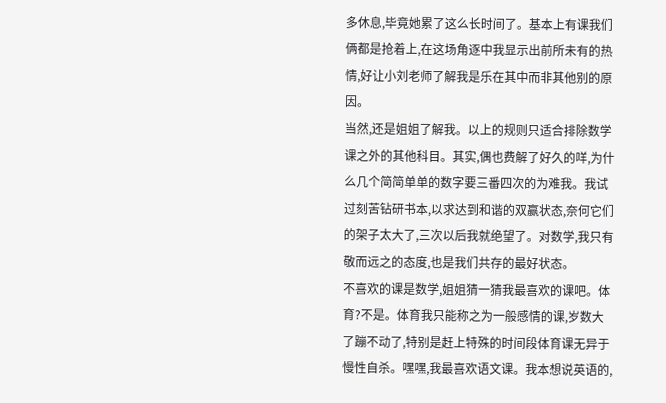多休息,毕竟她累了这么长时间了。基本上有课我们俩都是抢着上,在这场角逐中我显示出前所未有的热情,好让小刘老师了解我是乐在其中而非其他别的原因。
当然,还是姐姐了解我。以上的规则只适合排除数学课之外的其他科目。其实,偶也费解了好久的咩,为什么几个简简单单的数字要三番四次的为难我。我试过刻苦钻研书本,以求达到和谐的双赢状态,奈何它们的架子太大了,三次以后我就绝望了。对数学,我只有敬而远之的态度,也是我们共存的最好状态。
不喜欢的课是数学,姐姐猜一猜我最喜欢的课吧。体育?不是。体育我只能称之为一般感情的课,岁数大了蹦不动了,特别是赶上特殊的时间段体育课无异于慢性自杀。嘿嘿,我最喜欢语文课。我本想说英语的,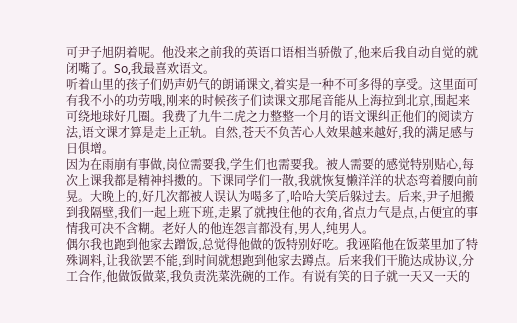可尹子旭阴着呢。他没来之前我的英语口语相当骄傲了,他来后我自动自觉的就闭嘴了。So,我最喜欢语文。
听着山里的孩子们奶声奶气的朗诵课文,着实是一种不可多得的享受。这里面可有我不小的功劳哦,刚来的时候孩子们读课文那尾音能从上海拉到北京,围起来可绕地球好几圈。我费了九牛二虎之力整整一个月的语文课纠正他们的阅读方法,语文课才算是走上正轨。自然,苍天不负苦心人效果越来越好,我的满足感与日俱增。
因为在雨崩有事做,岗位需要我,学生们也需要我。被人需要的感觉特别贴心,每次上课我都是精神抖擞的。下课同学们一散,我就恢复懒洋洋的状态弯着腰向前晃。大晚上的,好几次都被人误认为喝多了,哈哈大笑后躲过去。后来,尹子旭搬到我隔壁,我们一起上班下班,走累了就拽住他的衣角,省点力气是点,占便宜的事情我可决不含糊。老好人的他连怨言都没有,男人,纯男人。
偶尔我也跑到他家去蹭饭,总觉得他做的饭特别好吃。我诬陷他在饭菜里加了特殊调料,让我欲罢不能,到时间就想跑到他家去蹲点。后来我们干脆达成协议,分工合作,他做饭做菜,我负责洗菜洗碗的工作。有说有笑的日子就一天又一天的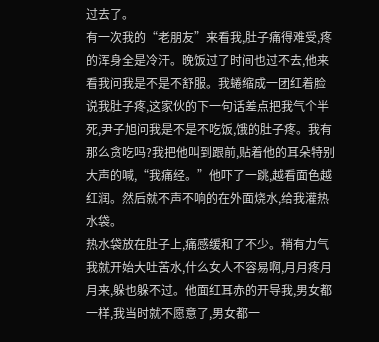过去了。
有一次我的“老朋友”来看我,肚子痛得难受,疼的浑身全是冷汗。晚饭过了时间也过不去,他来看我问我是不是不舒服。我蜷缩成一团红着脸说我肚子疼,这家伙的下一句话差点把我气个半死,尹子旭问我是不是不吃饭,饿的肚子疼。我有那么贪吃吗?我把他叫到跟前,贴着他的耳朵特别大声的喊,“我痛经。”他吓了一跳,越看面色越红润。然后就不声不响的在外面烧水,给我灌热水袋。
热水袋放在肚子上,痛感缓和了不少。稍有力气我就开始大吐苦水,什么女人不容易啊,月月疼月月来,躲也躲不过。他面红耳赤的开导我,男女都一样,我当时就不愿意了,男女都一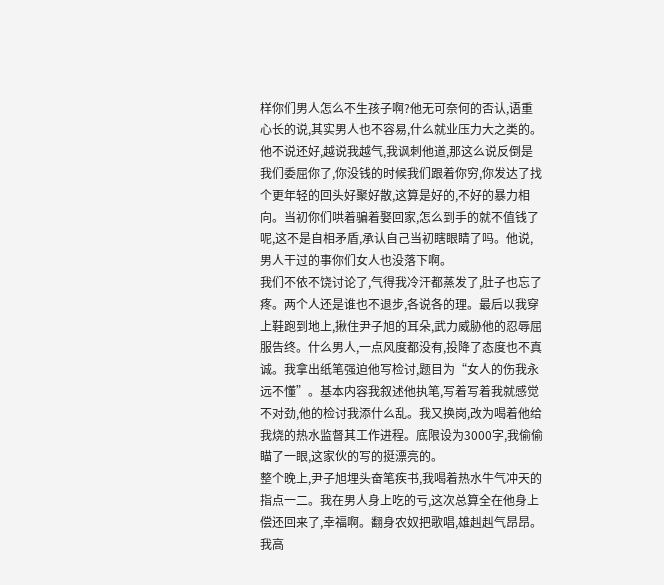样你们男人怎么不生孩子啊?他无可奈何的否认,语重心长的说,其实男人也不容易,什么就业压力大之类的。
他不说还好,越说我越气,我讽刺他道,那这么说反倒是我们委屈你了,你没钱的时候我们跟着你穷,你发达了找个更年轻的回头好聚好散,这算是好的,不好的暴力相向。当初你们哄着骗着娶回家,怎么到手的就不值钱了呢,这不是自相矛盾,承认自己当初瞎眼睛了吗。他说,男人干过的事你们女人也没落下啊。
我们不依不饶讨论了,气得我冷汗都蒸发了,肚子也忘了疼。两个人还是谁也不退步,各说各的理。最后以我穿上鞋跑到地上,揪住尹子旭的耳朵,武力威胁他的忍辱屈服告终。什么男人,一点风度都没有,投降了态度也不真诚。我拿出纸笔强迫他写检讨,题目为“女人的伤我永远不懂”。基本内容我叙述他执笔,写着写着我就感觉不对劲,他的检讨我添什么乱。我又换岗,改为喝着他给我烧的热水监督其工作进程。底限设为3000字,我偷偷瞄了一眼,这家伙的写的挺漂亮的。
整个晚上,尹子旭埋头奋笔疾书,我喝着热水牛气冲天的指点一二。我在男人身上吃的亏,这次总算全在他身上偿还回来了,幸福啊。翻身农奴把歌唱,雄赳赳气昂昂。我高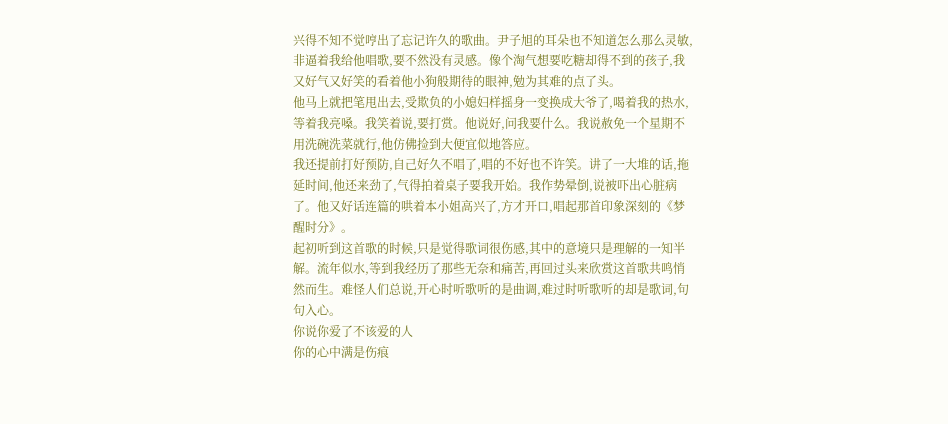兴得不知不觉哼出了忘记许久的歌曲。尹子旭的耳朵也不知道怎么那么灵敏,非逼着我给他唱歌,要不然没有灵感。像个淘气想要吃糖却得不到的孩子,我又好气又好笑的看着他小狗般期待的眼神,勉为其难的点了头。
他马上就把笔甩出去,受欺负的小媳妇样摇身一变换成大爷了,喝着我的热水,等着我亮嗓。我笑着说,要打赏。他说好,问我要什么。我说赦免一个星期不用洗碗洗菜就行,他仿佛捡到大便宜似地答应。
我还提前打好预防,自己好久不唱了,唱的不好也不许笑。讲了一大堆的话,拖延时间,他还来劲了,气得拍着桌子要我开始。我作势晕倒,说被吓出心脏病了。他又好话连篇的哄着本小姐高兴了,方才开口,唱起那首印象深刻的《梦醒时分》。
起初听到这首歌的时候,只是觉得歌词很伤感,其中的意境只是理解的一知半解。流年似水,等到我经历了那些无奈和痛苦,再回过头来欣赏这首歌共鸣悄然而生。难怪人们总说,开心时听歌听的是曲调,难过时听歌听的却是歌词,句句入心。
你说你爱了不该爱的人
你的心中满是伤痕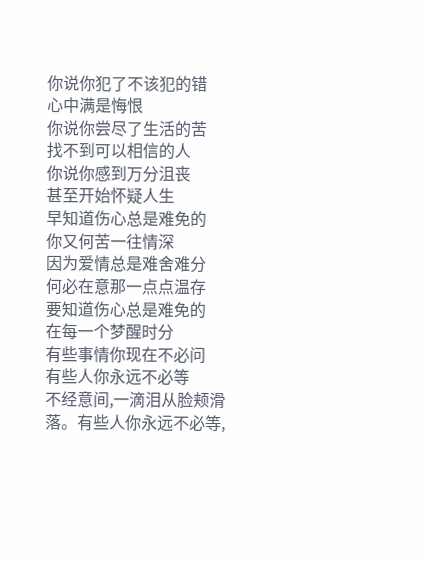你说你犯了不该犯的错
心中满是悔恨
你说你尝尽了生活的苦
找不到可以相信的人
你说你感到万分沮丧
甚至开始怀疑人生
早知道伤心总是难免的
你又何苦一往情深
因为爱情总是难舍难分
何必在意那一点点温存
要知道伤心总是难免的
在每一个梦醒时分
有些事情你现在不必问
有些人你永远不必等
不经意间,一滴泪从脸颊滑落。有些人你永远不必等,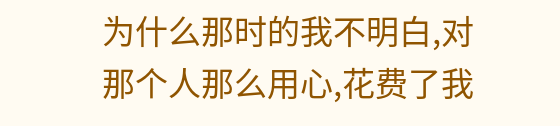为什么那时的我不明白,对那个人那么用心,花费了我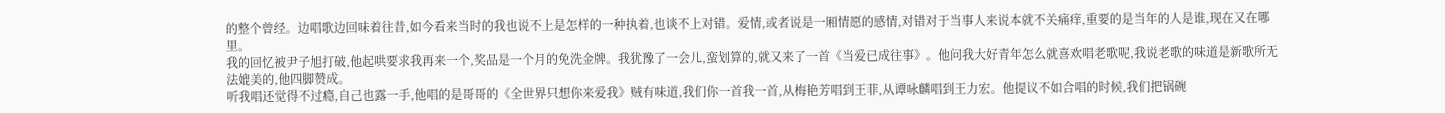的整个曾经。边唱歌边回味着往昔,如今看来当时的我也说不上是怎样的一种执着,也谈不上对错。爱情,或者说是一厢情愿的感情,对错对于当事人来说本就不关痛痒,重要的是当年的人是谁,现在又在哪里。
我的回忆被尹子旭打破,他起哄要求我再来一个,奖品是一个月的免洗金牌。我犹豫了一会儿,蛮划算的,就又来了一首《当爱已成往事》。他问我大好青年怎么就喜欢唱老歌呢,我说老歌的味道是新歌所无法媲美的,他四脚赞成。
听我唱还觉得不过瘾,自己也露一手,他唱的是哥哥的《全世界只想你来爱我》贼有味道,我们你一首我一首,从梅艳芳唱到王菲,从谭咏麟唱到王力宏。他提议不如合唱的时候,我们把锅碗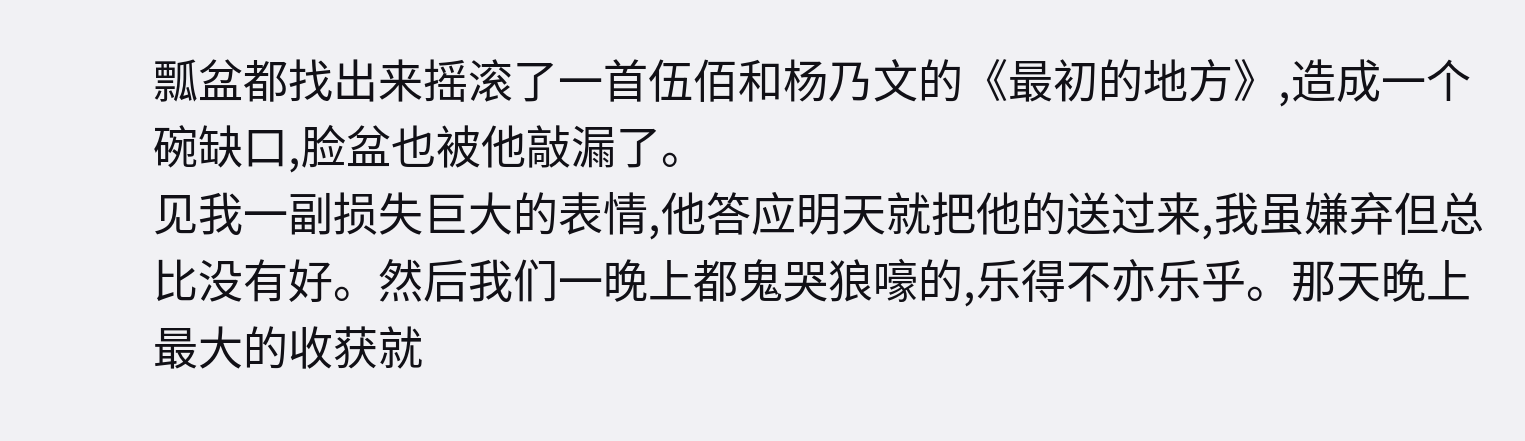瓢盆都找出来摇滚了一首伍佰和杨乃文的《最初的地方》,造成一个碗缺口,脸盆也被他敲漏了。
见我一副损失巨大的表情,他答应明天就把他的送过来,我虽嫌弃但总比没有好。然后我们一晚上都鬼哭狼嚎的,乐得不亦乐乎。那天晚上最大的收获就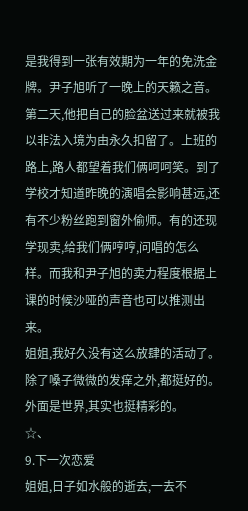是我得到一张有效期为一年的免洗金牌。尹子旭听了一晚上的天籁之音。
第二天,他把自己的脸盆送过来就被我以非法入境为由永久扣留了。上班的路上,路人都望着我们俩呵呵笑。到了学校才知道昨晚的演唱会影响甚远,还有不少粉丝跑到窗外偷师。有的还现学现卖,给我们俩哼哼,问唱的怎么样。而我和尹子旭的卖力程度根据上课的时候沙哑的声音也可以推测出来。
姐姐,我好久没有这么放肆的活动了。除了嗓子微微的发痒之外,都挺好的。外面是世界,其实也挺精彩的。
☆、
9.下一次恋爱
姐姐,日子如水般的逝去,一去不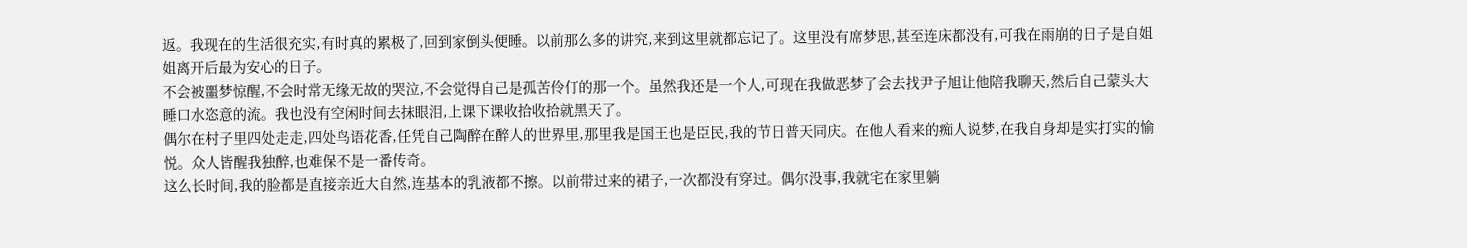返。我现在的生活很充实,有时真的累极了,回到家倒头便睡。以前那么多的讲究,来到这里就都忘记了。这里没有席梦思,甚至连床都没有,可我在雨崩的日子是自姐姐离开后最为安心的日子。
不会被噩梦惊醒,不会时常无缘无故的哭泣,不会觉得自己是孤苦伶仃的那一个。虽然我还是一个人,可现在我做恶梦了会去找尹子旭让他陪我聊天,然后自己蒙头大睡口水恣意的流。我也没有空闲时间去抹眼泪,上课下课收拾收拾就黑天了。
偶尔在村子里四处走走,四处鸟语花香,任凭自己陶醉在醉人的世界里,那里我是国王也是臣民,我的节日普天同庆。在他人看来的痴人说梦,在我自身却是实打实的愉悦。众人皆醒我独醉,也难保不是一番传奇。
这么长时间,我的脸都是直接亲近大自然,连基本的乳液都不擦。以前带过来的裙子,一次都没有穿过。偶尔没事,我就宅在家里躺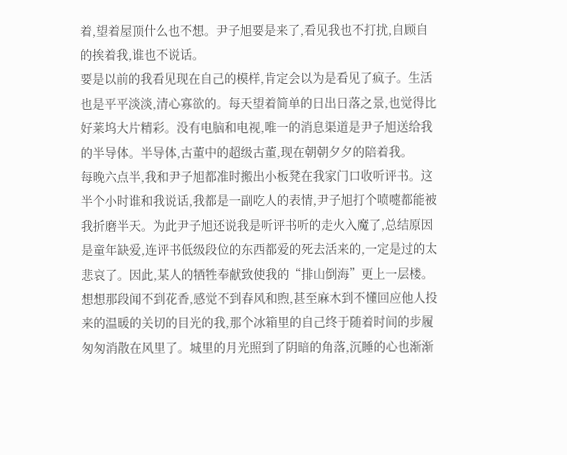着,望着屋顶什么也不想。尹子旭要是来了,看见我也不打扰,自顾自的挨着我,谁也不说话。
要是以前的我看见现在自己的模样,肯定会以为是看见了疯子。生活也是平平淡淡,清心寡欲的。每天望着简单的日出日落之景,也觉得比好莱坞大片精彩。没有电脑和电视,唯一的消息渠道是尹子旭送给我的半导体。半导体,古董中的超级古董,现在朝朝夕夕的陪着我。
每晚六点半,我和尹子旭都准时搬出小板凳在我家门口收听评书。这半个小时谁和我说话,我都是一副吃人的表情,尹子旭打个喷嚏都能被我折磨半天。为此尹子旭还说我是听评书听的走火入魔了,总结原因是童年缺爱,连评书低级段位的东西都爱的死去活来的,一定是过的太悲哀了。因此,某人的牺牲奉献致使我的“排山倒海”更上一层楼。
想想那段闻不到花香,感觉不到春风和煦,甚至麻木到不懂回应他人投来的温暖的关切的目光的我,那个冰箱里的自己终于随着时间的步履匆匆消散在风里了。城里的月光照到了阴暗的角落,沉睡的心也渐渐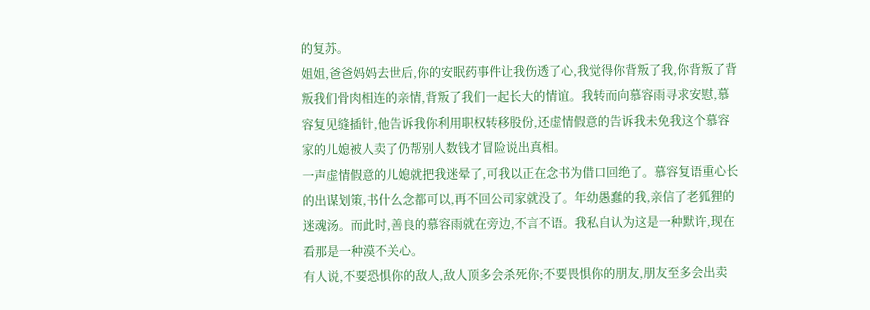的复苏。
姐姐,爸爸妈妈去世后,你的安眠药事件让我伤透了心,我觉得你背叛了我,你背叛了背叛我们骨肉相连的亲情,背叛了我们一起长大的情谊。我转而向慕容雨寻求安慰,慕容复见缝插针,他告诉我你利用职权转移股份,还虚情假意的告诉我未免我这个慕容家的儿媳被人卖了仍帮别人数钱才冒险说出真相。
一声虚情假意的儿媳就把我迷晕了,可我以正在念书为借口回绝了。慕容复语重心长的出谋划策,书什么念都可以,再不回公司家就没了。年幼愚蠢的我,亲信了老狐狸的迷魂汤。而此时,善良的慕容雨就在旁边,不言不语。我私自认为这是一种默许,现在看那是一种漠不关心。
有人说,不要恐惧你的敌人,敌人顶多会杀死你;不要畏惧你的朋友,朋友至多会出卖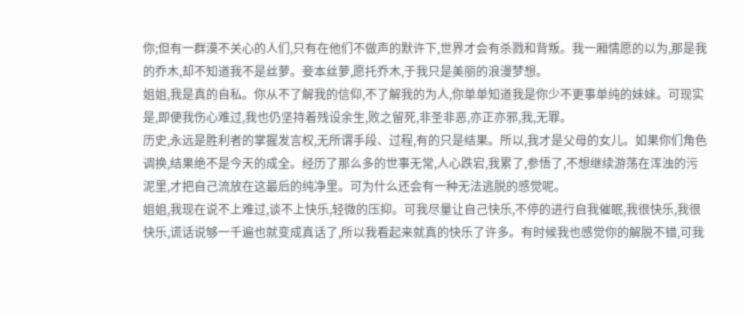你;但有一群漠不关心的人们,只有在他们不做声的默许下,世界才会有杀戮和背叛。我一厢情愿的以为,那是我的乔木,却不知道我不是丝萝。妾本丝萝,愿托乔木,于我只是美丽的浪漫梦想。
姐姐,我是真的自私。你从不了解我的信仰,不了解我的为人,你单单知道我是你少不更事单纯的妹妹。可现实是,即便我伤心难过,我也仍坚持着残设余生,败之留死,非圣非恶,亦正亦邪,我,无罪。
历史,永远是胜利者的掌握发言权,无所谓手段、过程,有的只是结果。所以,我才是父母的女儿。如果你们角色调换,结果绝不是今天的成全。经历了那么多的世事无常,人心跌宕,我累了,参悟了,不想继续游荡在浑浊的污泥里,才把自己流放在这最后的纯净里。可为什么还会有一种无法逃脱的感觉呢。
姐姐,我现在说不上难过,谈不上快乐,轻微的压抑。可我尽量让自己快乐,不停的进行自我催眠,我很快乐,我很快乐,谎话说够一千遍也就变成真话了,所以我看起来就真的快乐了许多。有时候我也感觉你的解脱不错,可我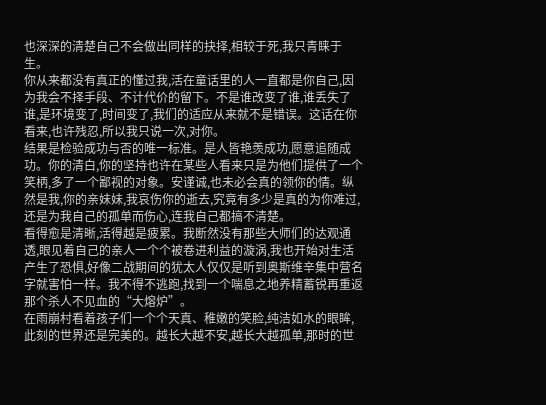也深深的清楚自己不会做出同样的抉择,相较于死,我只青睐于生。
你从来都没有真正的懂过我,活在童话里的人一直都是你自己,因为我会不择手段、不计代价的留下。不是谁改变了谁,谁丢失了谁,是环境变了,时间变了,我们的适应从来就不是错误。这话在你看来,也许残忍,所以我只说一次,对你。
结果是检验成功与否的唯一标准。是人皆艳羡成功,愿意追随成功。你的清白,你的坚持也许在某些人看来只是为他们提供了一个笑柄,多了一个鄙视的对象。安谨诚,也未必会真的领你的情。纵然是我,你的亲妹妹,我哀伤你的逝去,究竟有多少是真的为你难过,还是为我自己的孤单而伤心,连我自己都搞不清楚。
看得愈是清晰,活得越是疲累。我断然没有那些大师们的达观通透,眼见着自己的亲人一个个被卷进利益的漩涡,我也开始对生活产生了恐惧,好像二战期间的犹太人仅仅是听到奥斯维辛集中营名字就害怕一样。我不得不逃跑,找到一个喘息之地养精蓄锐再重返那个杀人不见血的“大熔炉”。
在雨崩村看着孩子们一个个天真、稚嫩的笑脸,纯洁如水的眼眸,此刻的世界还是完美的。越长大越不安,越长大越孤单,那时的世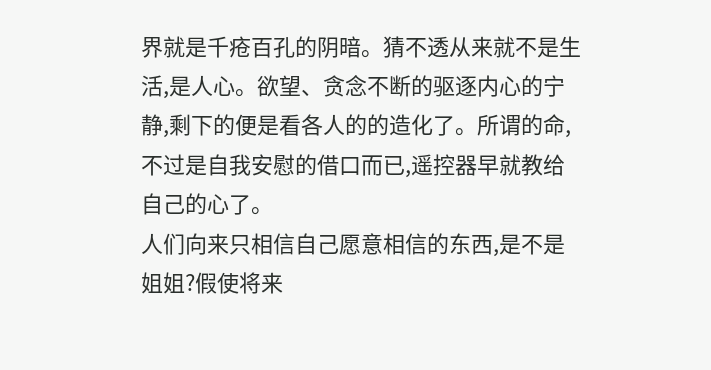界就是千疮百孔的阴暗。猜不透从来就不是生活,是人心。欲望、贪念不断的驱逐内心的宁静,剩下的便是看各人的的造化了。所谓的命,不过是自我安慰的借口而已,遥控器早就教给自己的心了。
人们向来只相信自己愿意相信的东西,是不是姐姐?假使将来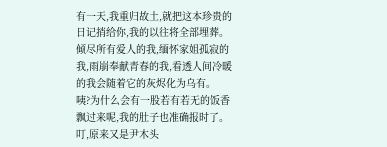有一天,我重归故土,就把这本珍贵的日记捎给你,我的以往将全部埋葬。倾尽所有爱人的我,缅怀家姐孤寂的我,雨崩奉献青春的我,看透人间冷暖的我会随着它的灰烬化为乌有。
咦?为什么会有一股若有若无的饭香飘过来呢,我的肚子也准确报时了。叮,原来又是尹木头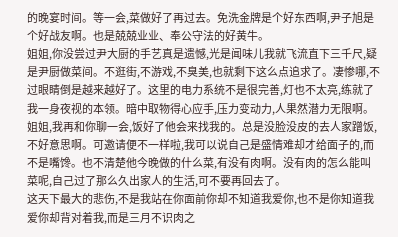的晚宴时间。等一会,菜做好了再过去。免洗金牌是个好东西啊,尹子旭是个好战友啊。也是兢兢业业、奉公守法的好黄牛。
姐姐,你没尝过尹大厨的手艺真是遗憾,光是闻味儿我就飞流直下三千尺,疑是尹厨做菜间。不逛街,不游戏,不臭美,也就剩下这么点追求了。凄惨哪,不过眼睛倒是越来越好了。这里的电力系统不是很完善,灯也不太亮,练就了我一身夜视的本领。暗中取物得心应手,压力变动力,人果然潜力无限啊。
姐姐,我再和你聊一会,饭好了他会来找我的。总是没脸没皮的去人家蹭饭,不好意思啊。可邀请便不一样啦,我可以说自己是盛情难却才给面子的,而不是嘴馋。也不清楚他今晚做的什么菜,有没有肉啊。没有肉的怎么能叫菜呢,自己过了那么久出家人的生活,可不要再回去了。
这天下最大的悲伤,不是我站在你面前你却不知道我爱你,也不是你知道我爱你却背对着我,而是三月不识肉之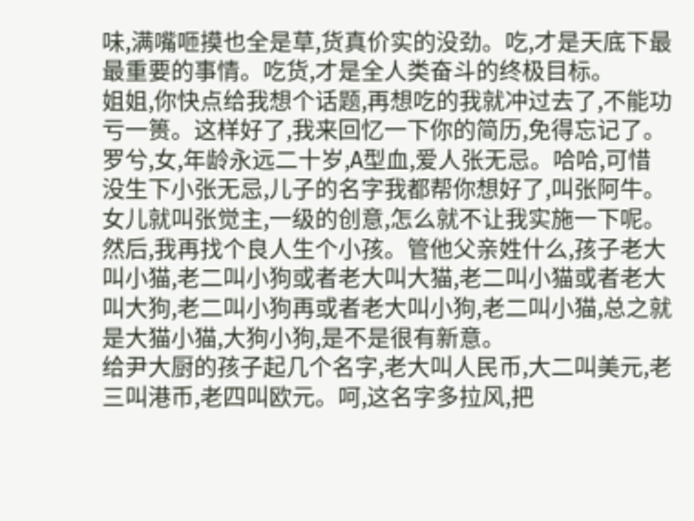味,满嘴咂摸也全是草,货真价实的没劲。吃,才是天底下最最重要的事情。吃货,才是全人类奋斗的终极目标。
姐姐,你快点给我想个话题,再想吃的我就冲过去了,不能功亏一篑。这样好了,我来回忆一下你的简历,免得忘记了。罗兮,女,年龄永远二十岁,A型血,爱人张无忌。哈哈,可惜没生下小张无忌,儿子的名字我都帮你想好了,叫张阿牛。女儿就叫张觉主,一级的创意,怎么就不让我实施一下呢。
然后,我再找个良人生个小孩。管他父亲姓什么,孩子老大叫小猫,老二叫小狗或者老大叫大猫,老二叫小猫或者老大叫大狗,老二叫小狗再或者老大叫小狗,老二叫小猫,总之就是大猫小猫,大狗小狗,是不是很有新意。
给尹大厨的孩子起几个名字,老大叫人民币,大二叫美元,老三叫港币,老四叫欧元。呵,这名字多拉风,把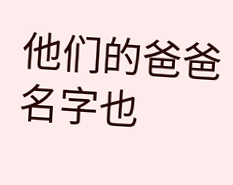他们的爸爸名字也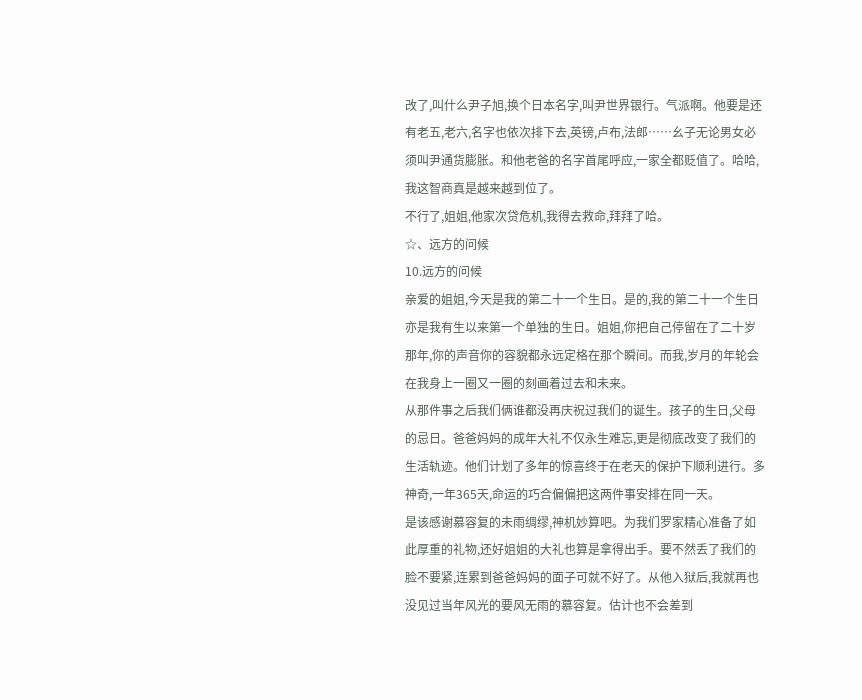改了,叫什么尹子旭,换个日本名字,叫尹世界银行。气派啊。他要是还有老五,老六,名字也依次排下去,英镑,卢布,法郎……幺子无论男女必须叫尹通货膨胀。和他老爸的名字首尾呼应,一家全都贬值了。哈哈,我这智商真是越来越到位了。
不行了,姐姐,他家次贷危机,我得去救命,拜拜了哈。
☆、远方的问候
10.远方的问候
亲爱的姐姐,今天是我的第二十一个生日。是的,我的第二十一个生日亦是我有生以来第一个单独的生日。姐姐,你把自己停留在了二十岁那年,你的声音你的容貌都永远定格在那个瞬间。而我,岁月的年轮会在我身上一圈又一圈的刻画着过去和未来。
从那件事之后我们俩谁都没再庆祝过我们的诞生。孩子的生日,父母的忌日。爸爸妈妈的成年大礼不仅永生难忘,更是彻底改变了我们的生活轨迹。他们计划了多年的惊喜终于在老天的保护下顺利进行。多神奇,一年365天,命运的巧合偏偏把这两件事安排在同一天。
是该感谢慕容复的未雨绸缪,神机妙算吧。为我们罗家精心准备了如此厚重的礼物,还好姐姐的大礼也算是拿得出手。要不然丢了我们的脸不要紧,连累到爸爸妈妈的面子可就不好了。从他入狱后,我就再也没见过当年风光的要风无雨的慕容复。估计也不会差到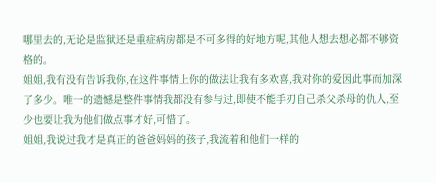哪里去的,无论是监狱还是重症病房都是不可多得的好地方呢,其他人想去想必都不够资格的。
姐姐,我有没有告诉我你,在这件事情上你的做法让我有多欢喜,我对你的爱因此事而加深了多少。唯一的遗憾是整件事情我都没有参与过,即使不能手刃自己杀父杀母的仇人,至少也要让我为他们做点事才好,可惜了。
姐姐,我说过我才是真正的爸爸妈妈的孩子,我流着和他们一样的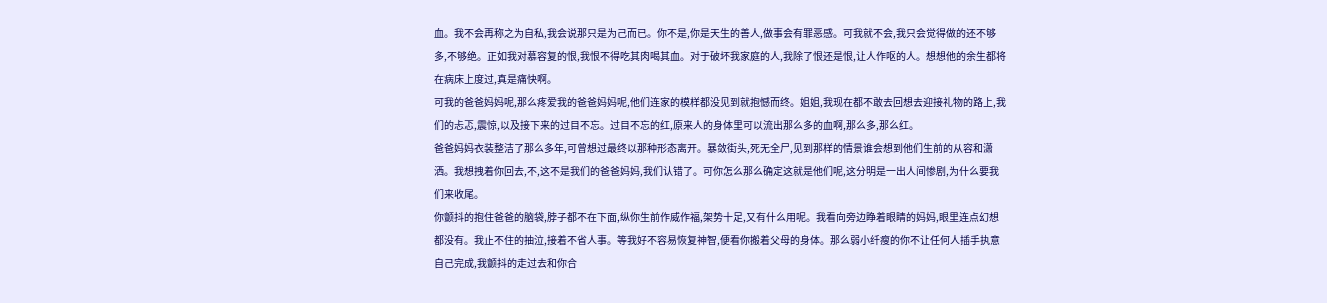血。我不会再称之为自私,我会说那只是为己而已。你不是,你是天生的善人,做事会有罪恶感。可我就不会,我只会觉得做的还不够多,不够绝。正如我对慕容复的恨,我恨不得吃其肉喝其血。对于破坏我家庭的人,我除了恨还是恨,让人作呕的人。想想他的余生都将在病床上度过,真是痛快啊。
可我的爸爸妈妈呢,那么疼爱我的爸爸妈妈呢,他们连家的模样都没见到就抱憾而终。姐姐,我现在都不敢去回想去迎接礼物的路上,我们的忐忑,震惊,以及接下来的过目不忘。过目不忘的红,原来人的身体里可以流出那么多的血啊,那么多,那么红。
爸爸妈妈衣装整洁了那么多年,可曾想过最终以那种形态离开。暴敛街头,死无全尸,见到那样的情景谁会想到他们生前的从容和潇洒。我想拽着你回去,不,这不是我们的爸爸妈妈,我们认错了。可你怎么那么确定这就是他们呢,这分明是一出人间惨剧,为什么要我们来收尾。
你颤抖的抱住爸爸的脑袋,脖子都不在下面,纵你生前作威作福,架势十足,又有什么用呢。我看向旁边睁着眼睛的妈妈,眼里连点幻想都没有。我止不住的抽泣,接着不省人事。等我好不容易恢复神智,便看你搬着父母的身体。那么弱小纤瘦的你不让任何人插手执意自己完成,我颤抖的走过去和你合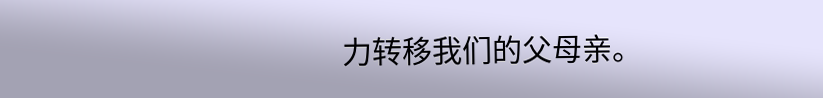力转移我们的父母亲。